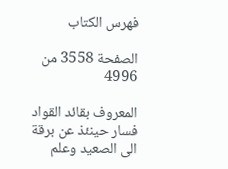فهرس الكتاب

الصفحة 3558 من 4996

المعروف بقائد القواد فسار حينئذ عن برقة الى الصعيد وعلم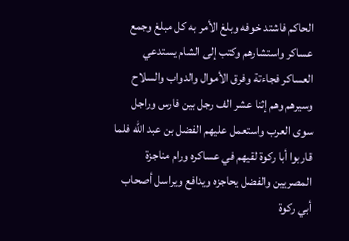الحاكم فاشتد خوفه وبلغ الأمر به كل مبلغ وجمع عساكر واستشارهم وكتب إلى الشام يستدعي العساكر فجاءتة وفرق الأموال والدواب والسلاح وسيرهم وهم إثنا عشر الف رجل بين فارس وراجل سوى العرب واستعمل عليهم الفضل بن عبد الله فلما قاربوا أبا ركوة لقيهم في عساكره ورام مناجزة المصريين والفضل يحاجزه ويدافع ويراسل أصحاب أبي ركوة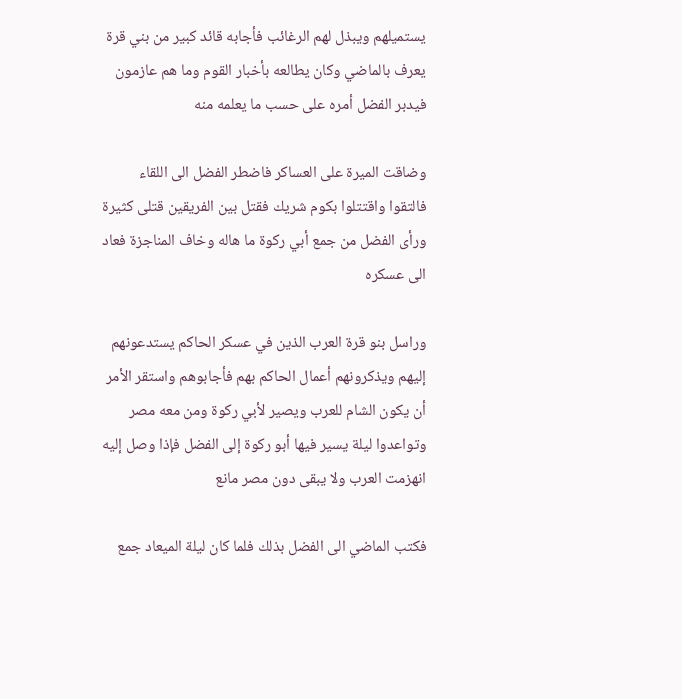يستميلهم ويبذل لهم الرغائب فأجابه قائد كبير من بني قرة يعرف بالماضي وكان يطالعه بأخبار القوم وما هم عازمون فيدبر الفضل أمره على حسب ما يعلمه منه

وضاقت الميرة على العساكر فاضطر الفضل الى اللقاء فالتقوا واقتتلوا بكوم شريك فقتل بين الفريقين قتلى كثيرة ورأى الفضل من جمع أبي ركوة ما هاله وخاف المناجزة فعاد الى عسكره

وراسل بنو قرة العرب الذين في عسكر الحاكم يستدعونهم إليهم ويذكرونهم أعمال الحاكم بهم فأجابوهم واستقر الأمر أن يكون الشام للعرب ويصير لأبي ركوة ومن معه مصر وتواعدوا ليلة يسير فيها أبو ركوة إلى الفضل فإذا وصل إليه انهزمت العرب ولا يبقى دون مصر مانع

فكتب الماضي الى الفضل بذلك فلما كان ليلة الميعاد جمع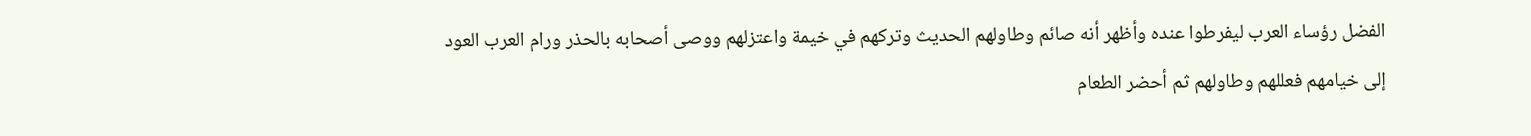الفضل رؤساء العرب ليفرطوا عنده وأظهر أنه صائم وطاولهم الحديث وتركهم في خيمة واعتزلهم ووصى أصحابه بالحذر ورام العرب العود إلى خيامهم فعللهم وطاولهم ثم أحضر الطعام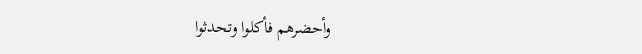وأحضرهم فأكلوا وتحدثوا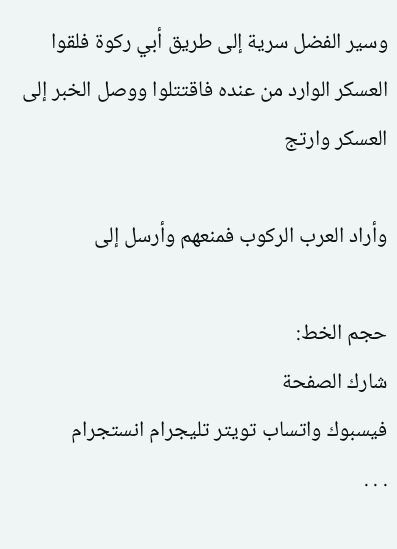وسير الفضل سرية إلى طريق أبي ركوة فلقوا العسكر الوارد من عنده فاقتتلوا ووصل الخبر إلى العسكر وارتج

وأراد العرب الركوب فمنعهم وأرسل إلى

حجم الخط:
شارك الصفحة
فيسبوك واتساب تويتر تليجرام انستجرام
. . .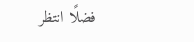فضلًا انتظر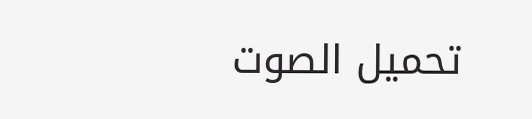تحميل الصوت